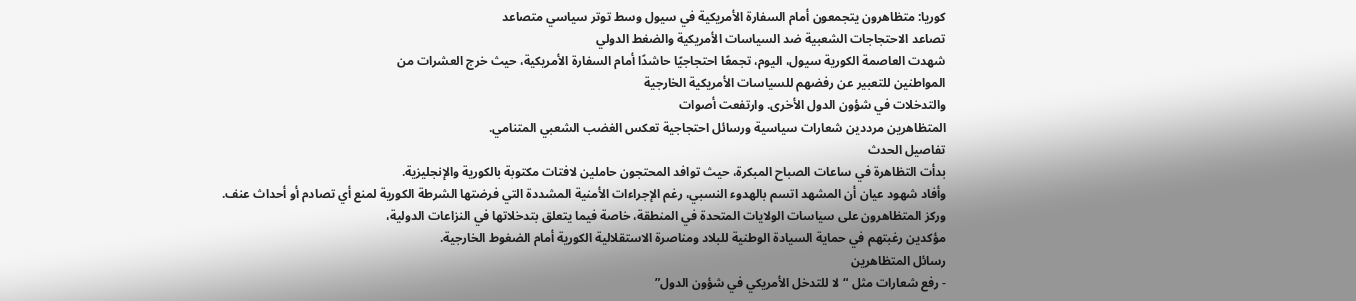كوريا: متظاهرون يتجمعون أمام السفارة الأمريكية في سيول وسط توتر سياسي متصاعد
تصاعد الاحتجاجات الشعبية ضد السياسات الأمريكية والضغط الدولي
شهدت العاصمة الكورية سيول، اليوم، تجمعًا احتجاجيًا حاشدًا أمام السفارة الأمريكية، حيث خرج العشرات من
المواطنين للتعبير عن رفضهم للسياسات الأمريكية الخارجية
والتدخلات في شؤون الدول الأخرى. وارتفعت أصوات
المتظاهرين مرددين شعارات سياسية ورسائل احتجاجية تعكس الغضب الشعبي المتنامي.
تفاصيل الحدث
بدأت التظاهرة في ساعات الصباح المبكرة، حيث توافد المحتجون حاملين لافتات مكتوبة بالكورية والإنجليزية.
وأفاد شهود عيان أن المشهد اتسم بالهدوء النسبي، رغم الإجراءات الأمنية المشددة التي فرضتها الشرطة الكورية لمنع أي تصادم أو أحداث عنف.
وركز المتظاهرون على سياسات الولايات المتحدة في المنطقة، خاصة فيما يتعلق بتدخلاتها في النزاعات الدولية،
مؤكدين رغبتهم في حماية السيادة الوطنية للبلاد ومناصرة الاستقلالية الكورية أمام الضغوط الخارجية.
رسائل المتظاهرين
- رفع شعارات مثل “لا للتدخل الأمريكي في شؤون الدول”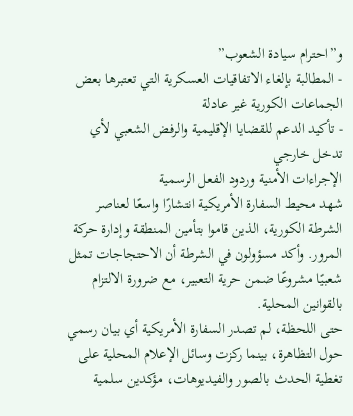و”احترام سيادة الشعوب”
- المطالبة بإلغاء الاتفاقيات العسكرية التي تعتبرها بعض الجماعات الكورية غير عادلة
- تأكيد الدعم للقضايا الإقليمية والرفض الشعبي لأي تدخل خارجي
الإجراءات الأمنية وردود الفعل الرسمية
شهد محيط السفارة الأمريكية انتشارًا واسعًا لعناصر الشرطة الكورية، الذين قاموا بتأمين المنطقة وإدارة حركة
المرور. وأكد مسؤولون في الشرطة أن الاحتجاجات تمثل شعبيًا مشروعًا ضمن حرية التعبير، مع ضرورة الالتزام بالقوانين المحلية.
حتى اللحظة، لم تصدر السفارة الأمريكية أي بيان رسمي حول التظاهرة، بينما ركزت وسائل الإعلام المحلية على
تغطية الحدث بالصور والفيديوهات، مؤكدين سلمية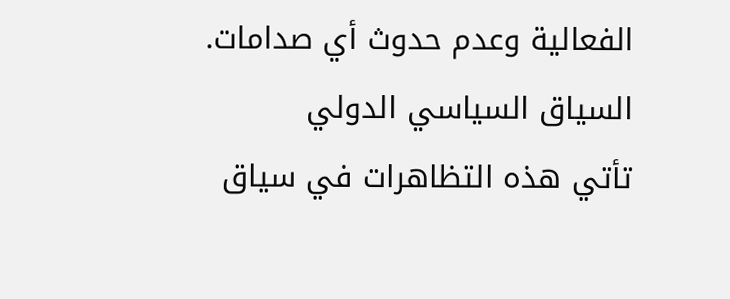الفعالية وعدم حدوث أي صدامات.
السياق السياسي الدولي
تأتي هذه التظاهرات في سياق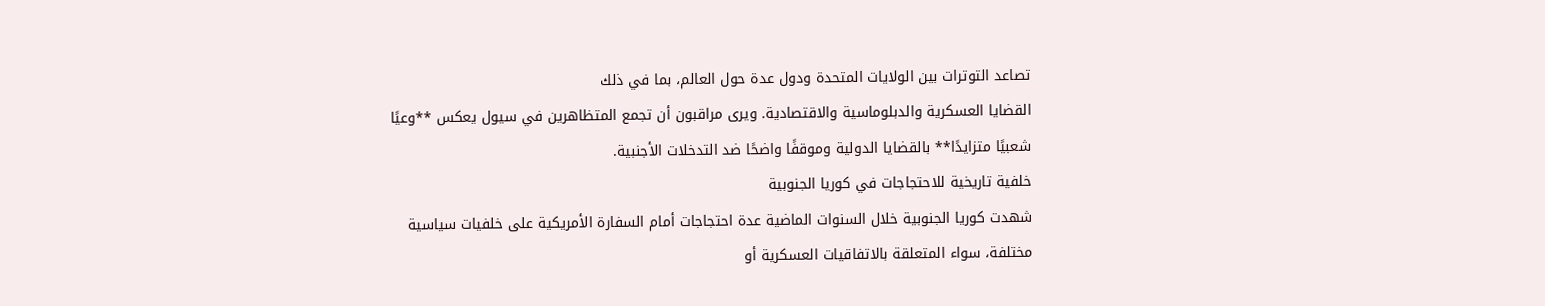تصاعد التوترات بين الولايات المتحدة ودول عدة حول العالم، بما في ذلك
القضايا العسكرية والدبلوماسية والاقتصادية. ويرى مراقبون أن تجمع المتظاهرين في سيول يعكس **وعيًا
شعبيًا متزايدًا** بالقضايا الدولية وموقفًا واضحًا ضد التدخلات الأجنبية.
خلفية تاريخية للاحتجاجات في كوريا الجنوبية
شهدت كوريا الجنوبية خلال السنوات الماضية عدة احتجاجات أمام السفارة الأمريكية على خلفيات سياسية
مختلفة، سواء المتعلقة بالاتفاقيات العسكرية أو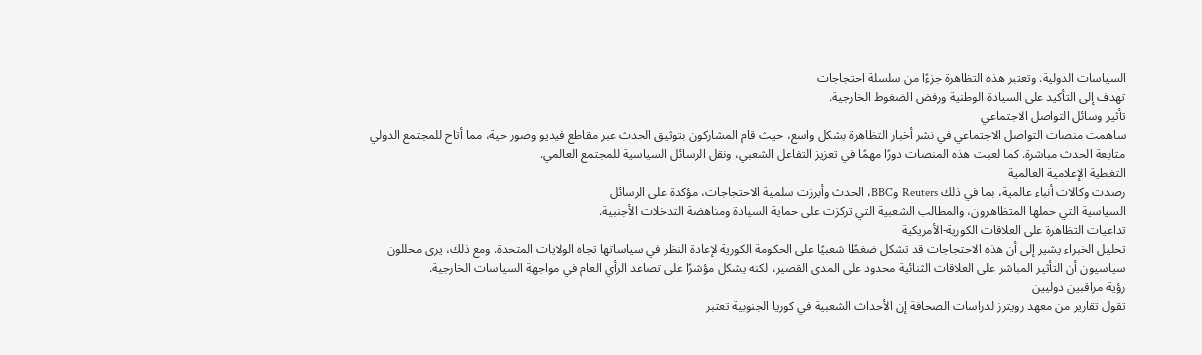السياسات الدولية. وتعتبر هذه التظاهرة جزءًا من سلسلة احتجاجات
تهدف إلى التأكيد على السيادة الوطنية ورفض الضغوط الخارجية.
تأثير وسائل التواصل الاجتماعي
ساهمت منصات التواصل الاجتماعي في نشر أخبار التظاهرة بشكل واسع، حيث قام المشاركون بتوثيق الحدث عبر مقاطع فيديو وصور حية، مما أتاح للمجتمع الدولي
متابعة الحدث مباشرة. كما لعبت هذه المنصات دورًا مهمًا في تعزيز التفاعل الشعبي، ونقل الرسائل السياسية للمجتمع العالمي.
التغطية الإعلامية العالمية
رصدت وكالات أنباء عالمية، بما في ذلك Reuters وBBC، الحدث وأبرزت سلمية الاحتجاجات، مؤكدة على الرسائل
السياسية التي حملها المتظاهرون، والمطالب الشعبية التي تركزت على حماية السيادة ومناهضة التدخلات الأجنبية.
تداعيات التظاهرة على العلاقات الكورية-الأمريكية
تحليل الخبراء يشير إلى أن هذه الاحتجاجات قد تشكل ضغطًا شعبيًا على الحكومة الكورية لإعادة النظر في سياساتها تجاه الولايات المتحدة. ومع ذلك، يرى محللون
سياسيون أن التأثير المباشر على العلاقات الثنائية محدود على المدى القصير، لكنه يشكل مؤشرًا على تصاعد الرأي العام في مواجهة السياسات الخارجية.
رؤية مراقبين دوليين
تقول تقارير من معهد رويترز لدراسات الصحافة إن الأحداث الشعبية في كوريا الجنوبية تعتبر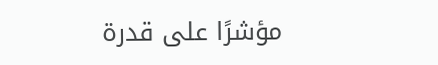مؤشرًا على قدرة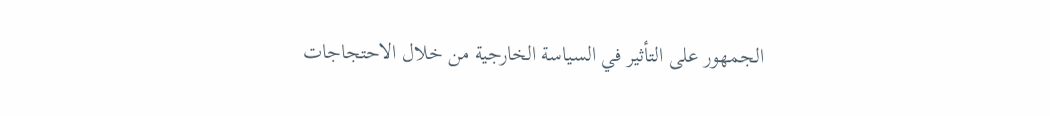الجمهور على التأثير في السياسة الخارجية من خلال الاحتجاجات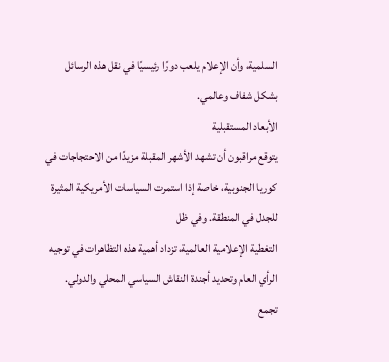السلمية، وأن الإعلام يلعب دورًا رئيسيًا في نقل هذه الرسائل بشكل شفاف وعالمي.
الأبعاد المستقبلية
يتوقع مراقبون أن تشهد الأشهر المقبلة مزيدًا من الاحتجاجات في كوريا الجنوبية، خاصة إذا استمرت السياسات الأمريكية المثيرة للجدل في المنطقة. وفي ظل
التغطية الإعلامية العالمية، تزداد أهمية هذه التظاهرات في توجيه الرأي العام وتحديد أجندة النقاش السياسي المحلي والدولي.
تجمع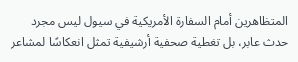المتظاهرين أمام السفارة الأمريكية في سيول ليس مجرد حدث عابر، بل تغطية صحفية أرشيفية تمثل انعكاسًا لمشاعر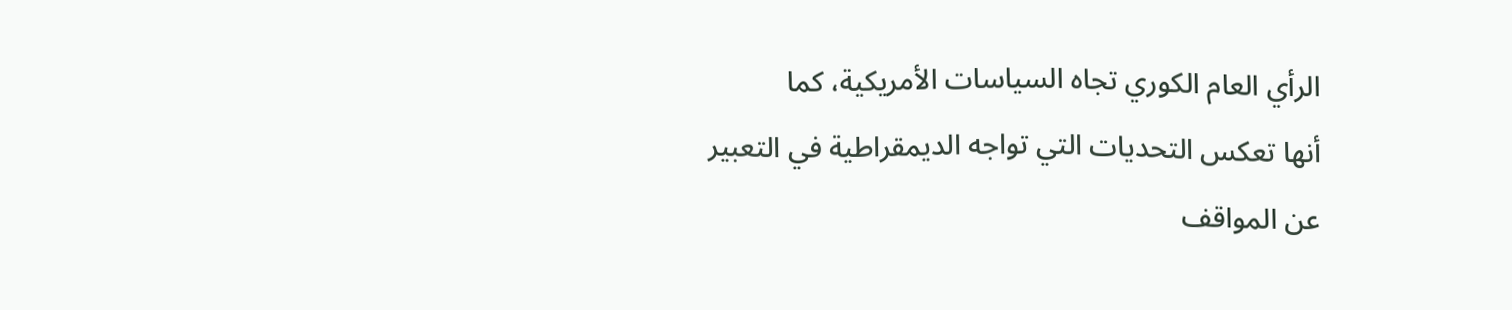الرأي العام الكوري تجاه السياسات الأمريكية، كما
أنها تعكس التحديات التي تواجه الديمقراطية في التعبير عن المواقف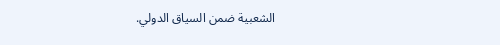الشعبية ضمن السياق الدولي.